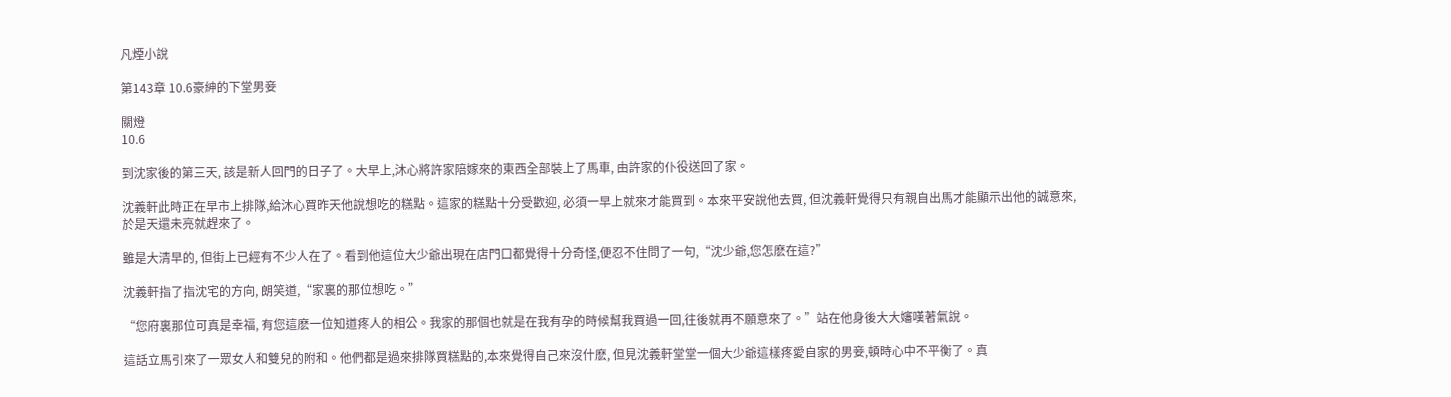凡煙小說

第143章 10.6豪紳的下堂男妾

關燈
10.6

到沈家後的第三天, 該是新人回門的日子了。大早上,沐心將許家陪嫁來的東西全部裝上了馬車, 由許家的仆役送回了家。

沈義軒此時正在早市上排隊,給沐心買昨天他說想吃的糕點。這家的糕點十分受歡迎, 必須一早上就來才能買到。本來平安說他去買, 但沈義軒覺得只有親自出馬才能顯示出他的誠意來, 於是天還未亮就趕來了。

雖是大清早的, 但街上已經有不少人在了。看到他這位大少爺出現在店門口都覺得十分奇怪,便忍不住問了一句,“沈少爺,您怎麽在這?”

沈義軒指了指沈宅的方向, 朗笑道,“家裏的那位想吃。”

“您府裏那位可真是幸福, 有您這麽一位知道疼人的相公。我家的那個也就是在我有孕的時候幫我買過一回,往後就再不願意來了。”站在他身後大大嬸嘆著氣說。

這話立馬引來了一眾女人和雙兒的附和。他們都是過來排隊買糕點的,本來覺得自己來沒什麽, 但見沈義軒堂堂一個大少爺這樣疼愛自家的男妾,頓時心中不平衡了。真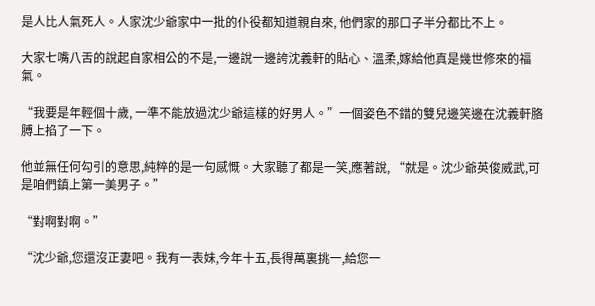是人比人氣死人。人家沈少爺家中一批的仆役都知道親自來, 他們家的那口子半分都比不上。

大家七嘴八舌的說起自家相公的不是,一邊說一邊誇沈義軒的貼心、溫柔,嫁給他真是幾世修來的福氣。

“我要是年輕個十歲, 一準不能放過沈少爺這樣的好男人。”一個姿色不錯的雙兒邊笑邊在沈義軒胳膊上掐了一下。

他並無任何勾引的意思,純粹的是一句感慨。大家聽了都是一笑,應著說, “就是。沈少爺英俊威武,可是咱們鎮上第一美男子。”

“對啊對啊。”

“沈少爺,您還沒正妻吧。我有一表妹,今年十五,長得萬裏挑一,給您一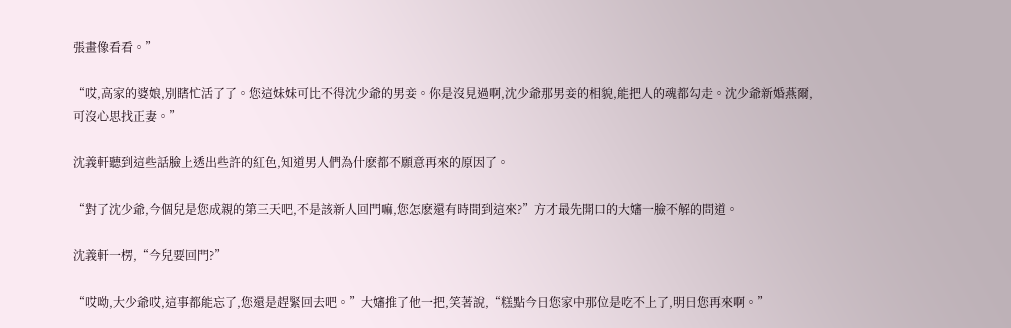張畫像看看。”

“哎,高家的婆娘,別瞎忙活了了。您這妹妹可比不得沈少爺的男妾。你是沒見過啊,沈少爺那男妾的相貌,能把人的魂都勾走。沈少爺新婚燕爾,可沒心思找正妻。”

沈義軒聽到這些話臉上透出些許的紅色,知道男人們為什麽都不願意再來的原因了。

“對了沈少爺,今個兒是您成親的第三天吧,不是該新人回門嘛,您怎麽還有時間到這來?”方才最先開口的大嬸一臉不解的問道。

沈義軒一楞,“今兒要回門?”

“哎呦,大少爺哎,這事都能忘了,您還是趕緊回去吧。”大嬸推了他一把,笑著說,“糕點今日您家中那位是吃不上了,明日您再來啊。”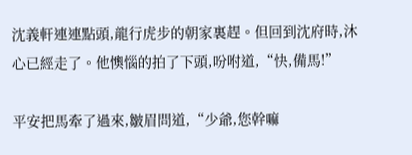沈義軒連連點頭,龍行虎步的朝家裏趕。但回到沈府時,沐心已經走了。他懊惱的拍了下頭,吩咐道,“快,備馬!”

平安把馬牽了過來,皺眉問道,“少爺,您幹嘛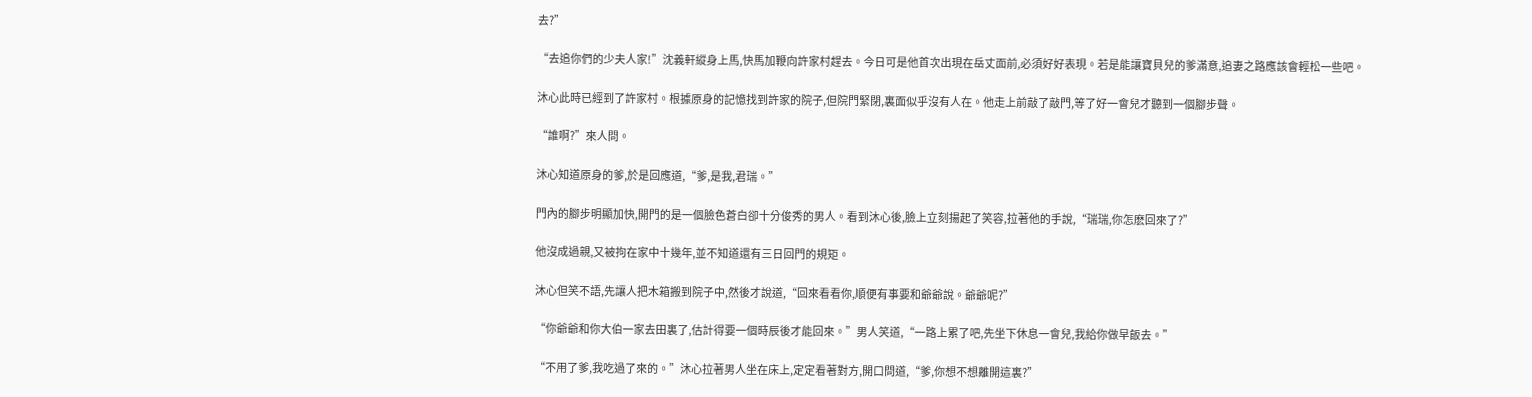去?”

“去追你們的少夫人家!”沈義軒縱身上馬,快馬加鞭向許家村趕去。今日可是他首次出現在岳丈面前,必須好好表現。若是能讓寶貝兒的爹滿意,追妻之路應該會輕松一些吧。

沐心此時已經到了許家村。根據原身的記憶找到許家的院子,但院門緊閉,裏面似乎沒有人在。他走上前敲了敲門,等了好一會兒才聽到一個腳步聲。

“誰啊?”來人問。

沐心知道原身的爹,於是回應道,“爹,是我,君瑞。”

門內的腳步明顯加快,開門的是一個臉色蒼白卻十分俊秀的男人。看到沐心後,臉上立刻揚起了笑容,拉著他的手說,“瑞瑞,你怎麽回來了?”

他沒成過親,又被拘在家中十幾年,並不知道還有三日回門的規矩。

沐心但笑不語,先讓人把木箱搬到院子中,然後才說道,“回來看看你,順便有事要和爺爺說。爺爺呢?”

“你爺爺和你大伯一家去田裏了,估計得要一個時辰後才能回來。”男人笑道,“一路上累了吧,先坐下休息一會兒,我給你做早飯去。”

“不用了爹,我吃過了來的。”沐心拉著男人坐在床上,定定看著對方,開口問道,“爹,你想不想離開這裏?”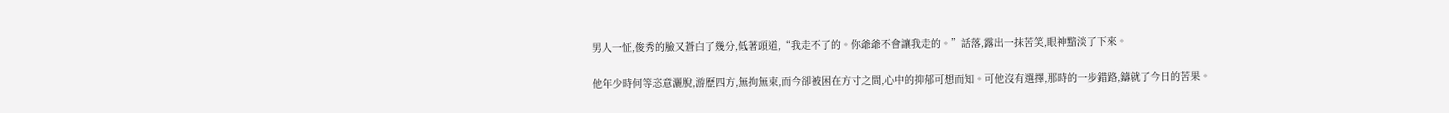男人一怔,俊秀的臉又蒼白了幾分,低著頭道,“我走不了的。你爺爺不會讓我走的。”話落,露出一抹苦笑,眼神黯淡了下來。

他年少時何等恣意灑脫,游歷四方,無拘無束,而今卻被困在方寸之間,心中的抑郁可想而知。可他沒有選擇,那時的一步錯路,鑄就了今日的苦果。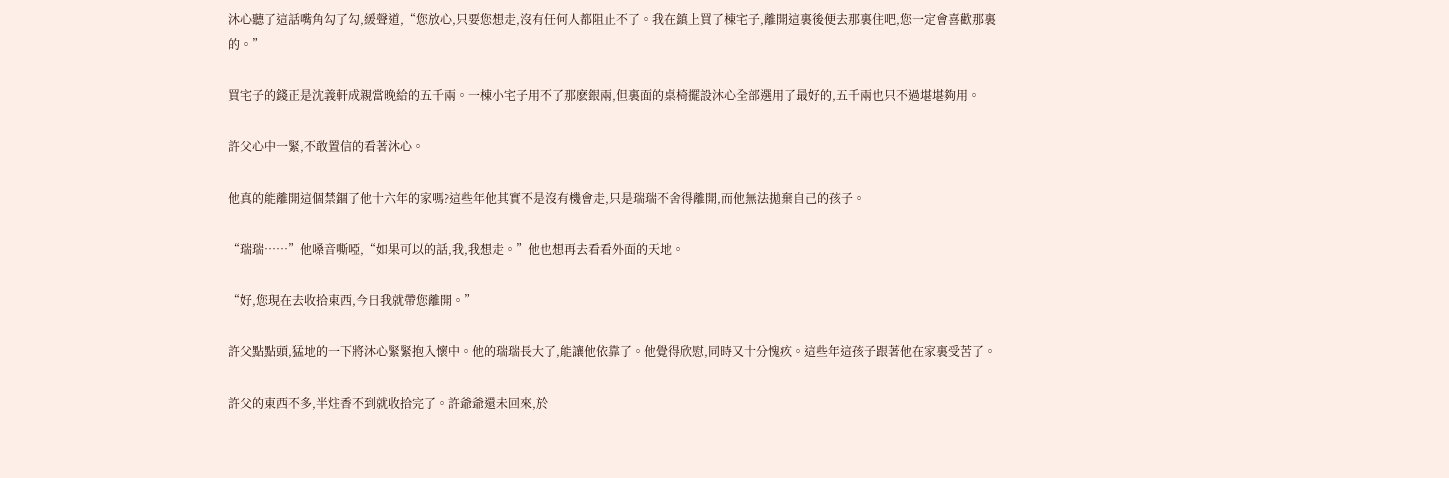沐心聽了這話嘴角勾了勾,緩聲道,“您放心,只要您想走,沒有任何人都阻止不了。我在鎮上買了棟宅子,離開這裏後便去那裏住吧,您一定會喜歡那裏的。”

買宅子的錢正是沈義軒成親當晚給的五千兩。一棟小宅子用不了那麽銀兩,但裏面的桌椅擺設沐心全部選用了最好的,五千兩也只不過堪堪夠用。

許父心中一緊,不敢置信的看著沐心。

他真的能離開這個禁錮了他十六年的家嗎?這些年他其實不是沒有機會走,只是瑞瑞不舍得離開,而他無法拋棄自己的孩子。

“瑞瑞……”他嗓音嘶啞,“如果可以的話,我,我想走。”他也想再去看看外面的天地。

“好,您現在去收拾東西,今日我就帶您離開。”

許父點點頭,猛地的一下將沐心緊緊抱入懷中。他的瑞瑞長大了,能讓他依靠了。他覺得欣慰,同時又十分愧疚。這些年這孩子跟著他在家裏受苦了。

許父的東西不多,半炷香不到就收拾完了。許爺爺還未回來,於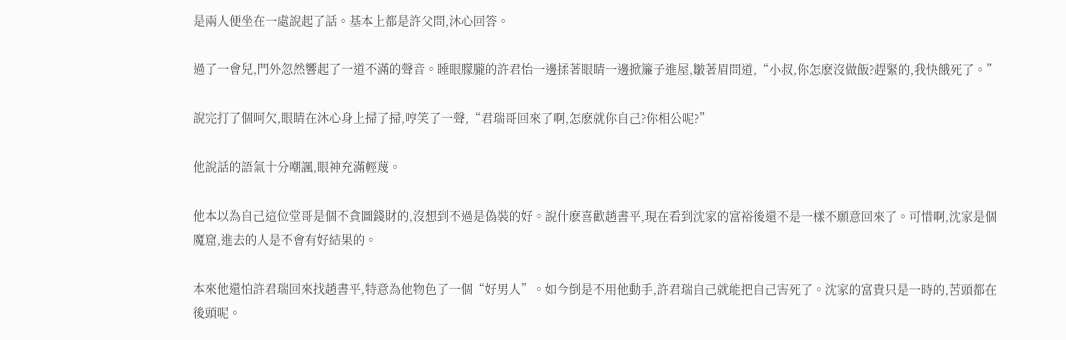是兩人便坐在一處說起了話。基本上都是許父問,沐心回答。

過了一會兒,門外忽然響起了一道不滿的聲音。睡眼朦朧的許君怡一邊揉著眼睛一邊掀簾子進屋,皺著眉問道,“小叔,你怎麽沒做飯?趕緊的,我快餓死了。”

說完打了個呵欠,眼睛在沐心身上掃了掃,哼笑了一聲,“君瑞哥回來了啊,怎麽就你自己?你相公呢?”

他說話的語氣十分嘲諷,眼神充滿輕蔑。

他本以為自己這位堂哥是個不貪圖錢財的,沒想到不過是偽裝的好。說什麽喜歡趙書平,現在看到沈家的富裕後還不是一樣不願意回來了。可惜啊,沈家是個魔窟,進去的人是不會有好結果的。

本來他還怕許君瑞回來找趙書平,特意為他物色了一個“好男人”。如今倒是不用他動手,許君瑞自己就能把自己害死了。沈家的富貴只是一時的,苦頭都在後頭呢。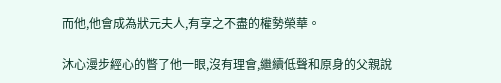而他,他會成為狀元夫人,有享之不盡的權勢榮華。

沐心漫步經心的瞥了他一眼,沒有理會,繼續低聲和原身的父親說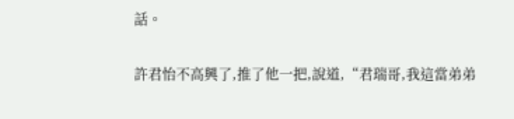話。

許君怡不高興了,推了他一把,說道,“君瑞哥,我這當弟弟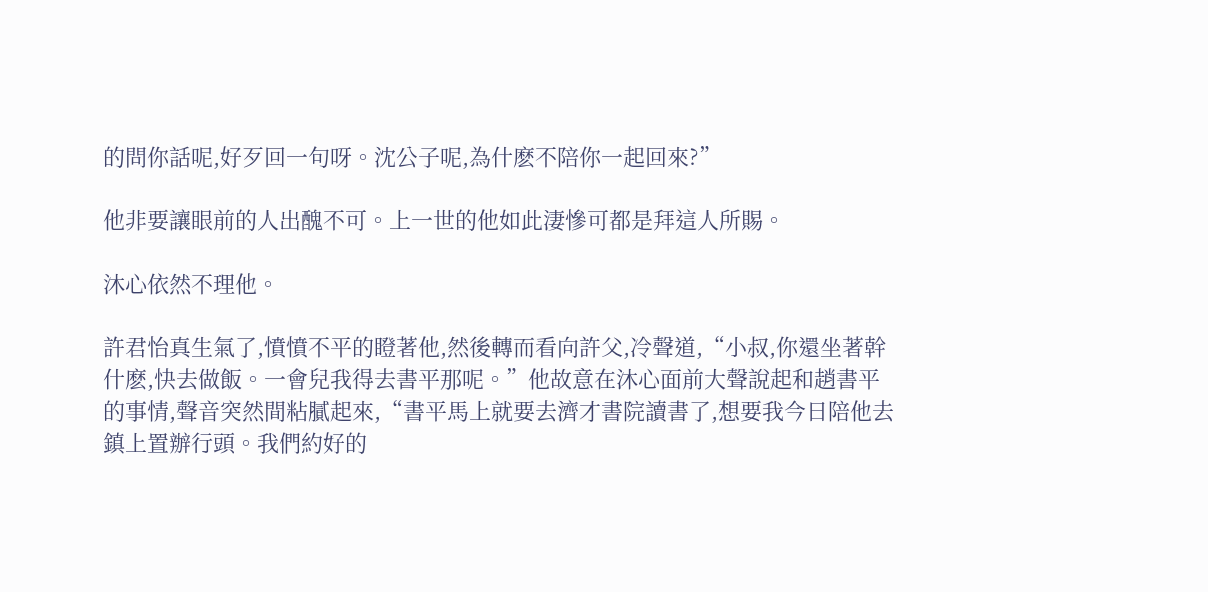的問你話呢,好歹回一句呀。沈公子呢,為什麽不陪你一起回來?”

他非要讓眼前的人出醜不可。上一世的他如此淒慘可都是拜這人所賜。

沐心依然不理他。

許君怡真生氣了,憤憤不平的瞪著他,然後轉而看向許父,冷聲道,“小叔,你還坐著幹什麽,快去做飯。一會兒我得去書平那呢。”他故意在沐心面前大聲說起和趙書平的事情,聲音突然間粘膩起來,“書平馬上就要去濟才書院讀書了,想要我今日陪他去鎮上置辦行頭。我們約好的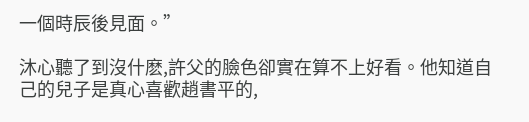一個時辰後見面。”

沐心聽了到沒什麽,許父的臉色卻實在算不上好看。他知道自己的兒子是真心喜歡趙書平的,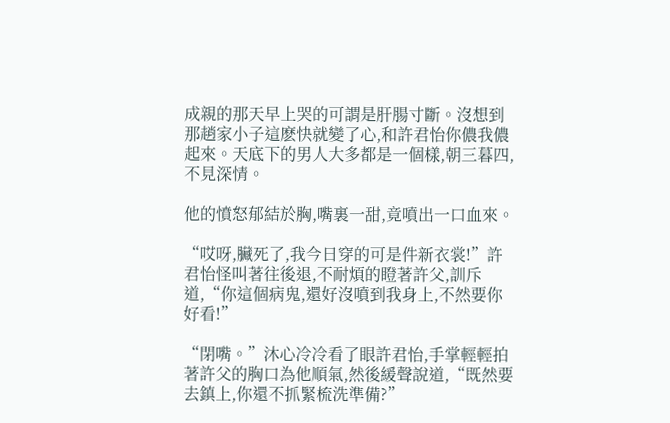成親的那天早上哭的可謂是肝腸寸斷。沒想到那趙家小子這麽快就變了心,和許君怡你儂我儂起來。天底下的男人大多都是一個樣,朝三暮四,不見深情。

他的憤怒郁結於胸,嘴裏一甜,竟噴出一口血來。

“哎呀,臟死了,我今日穿的可是件新衣裳!”許君怡怪叫著往後退,不耐煩的瞪著許父,訓斥道,“你這個病鬼,還好沒噴到我身上,不然要你好看!”

“閉嘴。”沐心冷冷看了眼許君怡,手掌輕輕拍著許父的胸口為他順氣,然後緩聲說道,“既然要去鎮上,你還不抓緊梳洗準備?”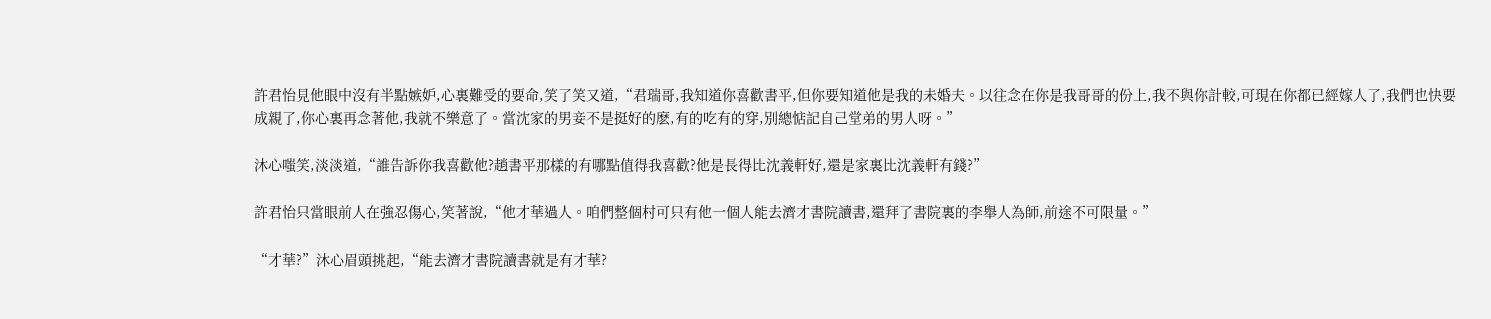許君怡見他眼中沒有半點嫉妒,心裏難受的要命,笑了笑又道,“君瑞哥,我知道你喜歡書平,但你要知道他是我的未婚夫。以往念在你是我哥哥的份上,我不與你計較,可現在你都已經嫁人了,我們也快要成親了,你心裏再念著他,我就不樂意了。當沈家的男妾不是挺好的麽,有的吃有的穿,別總惦記自己堂弟的男人呀。”

沐心嗤笑,淡淡道,“誰告訴你我喜歡他?趙書平那樣的有哪點值得我喜歡?他是長得比沈義軒好,還是家裏比沈義軒有錢?”

許君怡只當眼前人在強忍傷心,笑著說,“他才華過人。咱們整個村可只有他一個人能去濟才書院讀書,還拜了書院裏的李舉人為師,前途不可限量。”

“才華?”沐心眉頭挑起,“能去濟才書院讀書就是有才華?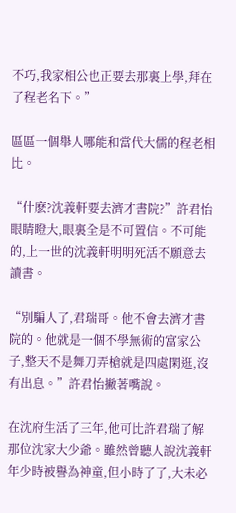不巧,我家相公也正要去那裏上學,拜在了程老名下。”

區區一個舉人哪能和當代大儒的程老相比。

“什麽?沈義軒要去濟才書院?”許君怡眼睛瞪大,眼裏全是不可置信。不可能的,上一世的沈義軒明明死活不願意去讀書。

“別騙人了,君瑞哥。他不會去濟才書院的。他就是一個不學無術的富家公子,整天不是舞刀弄槍就是四處閑逛,沒有出息。”許君怡撇著嘴說。

在沈府生活了三年,他可比許君瑞了解那位沈家大少爺。雖然曾聽人說沈義軒年少時被譽為神童,但小時了了,大未必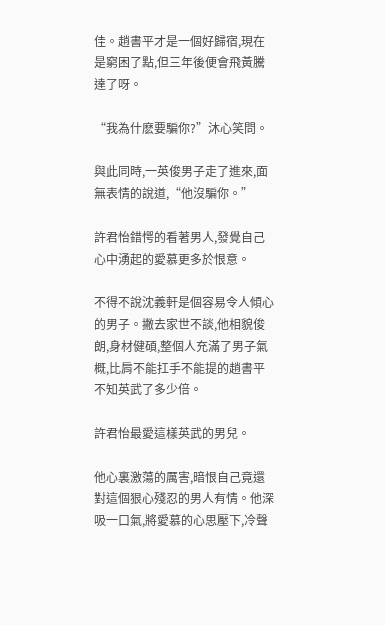佳。趙書平才是一個好歸宿,現在是窮困了點,但三年後便會飛黃騰達了呀。

“我為什麽要騙你?”沐心笑問。

與此同時,一英俊男子走了進來,面無表情的說道,“他沒騙你。”

許君怡錯愕的看著男人,發覺自己心中湧起的愛慕更多於恨意。

不得不說沈義軒是個容易令人傾心的男子。撇去家世不談,他相貌俊朗,身材健碩,整個人充滿了男子氣概,比肩不能扛手不能提的趙書平不知英武了多少倍。

許君怡最愛這樣英武的男兒。

他心裏激蕩的厲害,暗恨自己竟還對這個狠心殘忍的男人有情。他深吸一口氣,將愛慕的心思壓下,冷聲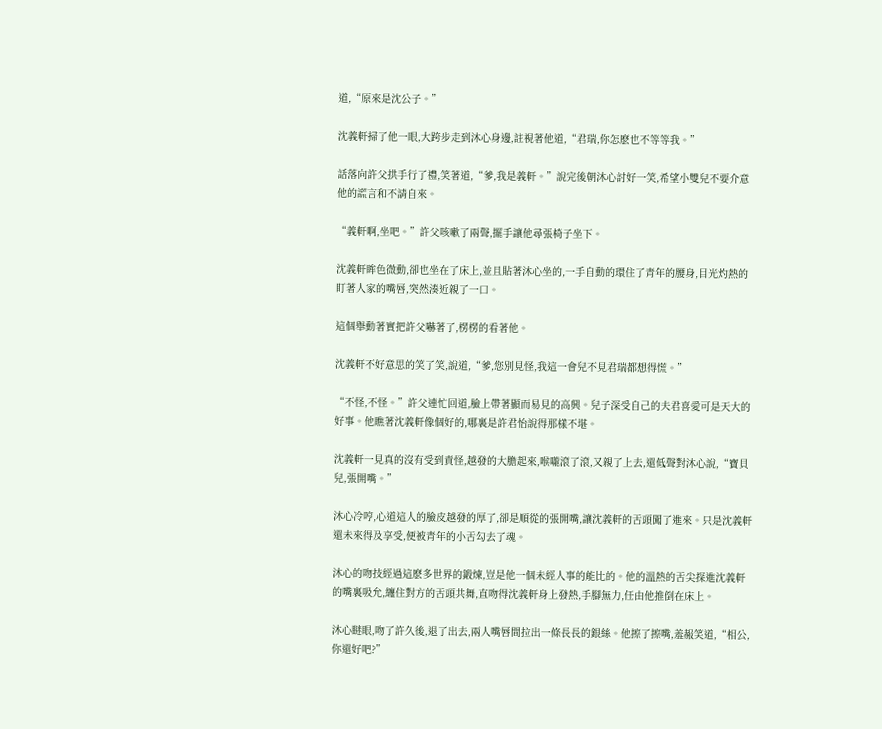道,“原來是沈公子。”

沈義軒掃了他一眼,大跨步走到沐心身邊,註視著他道,“君瑞,你怎麽也不等等我。”

話落向許父拱手行了禮,笑著道,“爹,我是義軒。”說完後朝沐心討好一笑,希望小雙兒不要介意他的謊言和不請自來。

“義軒啊,坐吧。”許父咳嗽了兩聲,擺手讓他尋張椅子坐下。

沈義軒眸色微動,卻也坐在了床上,並且貼著沐心坐的,一手自動的環住了青年的腰身,目光灼熱的盯著人家的嘴唇,突然湊近親了一口。

這個舉動著實把許父嚇著了,楞楞的看著他。

沈義軒不好意思的笑了笑,說道,“爹,您別見怪,我這一會兒不見君瑞都想得慌。”

“不怪,不怪。”許父連忙回道,臉上帶著顯而易見的高興。兒子深受自己的夫君喜愛可是天大的好事。他瞧著沈義軒像個好的,哪裏是許君怡說得那樣不堪。

沈義軒一見真的沒有受到責怪,越發的大膽起來,喉嚨滾了滾,又親了上去,還低聲對沐心說,“寶貝兒,張開嘴。”

沐心冷哼,心道這人的臉皮越發的厚了,卻是順從的張開嘴,讓沈義軒的舌頭闖了進來。只是沈義軒還未來得及享受,便被青年的小舌勾去了魂。

沐心的吻技經過這麽多世界的鍛煉,豈是他一個未經人事的能比的。他的溫熱的舌尖探進沈義軒的嘴裏吸允,纏住對方的舌頭共舞,直吻得沈義軒身上發熱,手腳無力,任由他推倒在床上。

沐心瞇眼,吻了許久後,退了出去,兩人嘴唇間拉出一條長長的銀絲。他擦了擦嘴,羞赧笑道,“相公,你還好吧?”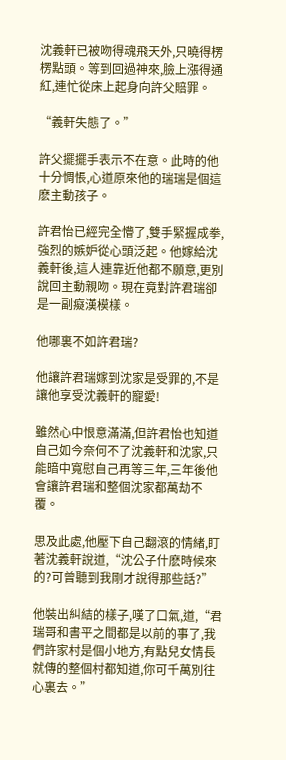沈義軒已被吻得魂飛天外,只曉得楞楞點頭。等到回過神來,臉上漲得通紅,連忙從床上起身向許父賠罪。

“義軒失態了。”

許父擺擺手表示不在意。此時的他十分惆悵,心道原來他的瑞瑞是個這麽主動孩子。

許君怡已經完全懵了,雙手緊握成拳,強烈的嫉妒從心頭泛起。他嫁給沈義軒後,這人連靠近他都不願意,更別說回主動親吻。現在竟對許君瑞卻是一副癡漢模樣。

他哪裏不如許君瑞?

他讓許君瑞嫁到沈家是受罪的,不是讓他享受沈義軒的寵愛!

雖然心中恨意滿滿,但許君怡也知道自己如今奈何不了沈義軒和沈家,只能暗中寬慰自己再等三年,三年後他會讓許君瑞和整個沈家都萬劫不覆。

思及此處,他壓下自己翻滾的情緒,盯著沈義軒說道,“沈公子什麽時候來的?可曾聽到我剛才說得那些話?”

他裝出糾結的樣子,嘆了口氣,道,“君瑞哥和書平之間都是以前的事了,我們許家村是個小地方,有點兒女情長就傳的整個村都知道,你可千萬別往心裏去。”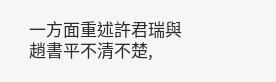一方面重述許君瑞與趙書平不清不楚,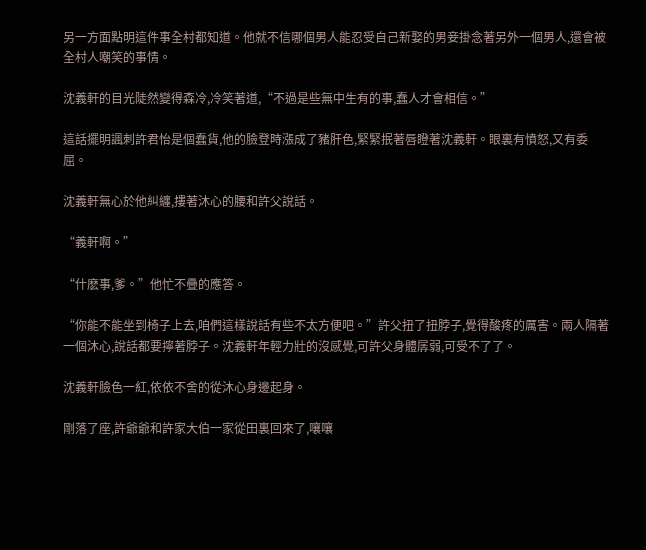另一方面點明這件事全村都知道。他就不信哪個男人能忍受自己新娶的男妾掛念著另外一個男人,還會被全村人嘲笑的事情。

沈義軒的目光陡然變得森冷,冷笑著道,“不過是些無中生有的事,蠢人才會相信。”

這話擺明諷刺許君怡是個蠢貨,他的臉登時漲成了豬肝色,緊緊抿著唇瞪著沈義軒。眼裏有憤怒,又有委屈。

沈義軒無心於他糾纏,摟著沐心的腰和許父說話。

“義軒啊。”

“什麽事,爹。”他忙不疊的應答。

“你能不能坐到椅子上去,咱們這樣說話有些不太方便吧。”許父扭了扭脖子,覺得酸疼的厲害。兩人隔著一個沐心,說話都要擰著脖子。沈義軒年輕力壯的沒感覺,可許父身體孱弱,可受不了了。

沈義軒臉色一紅,依依不舍的從沐心身邊起身。

剛落了座,許爺爺和許家大伯一家從田裏回來了,嚷嚷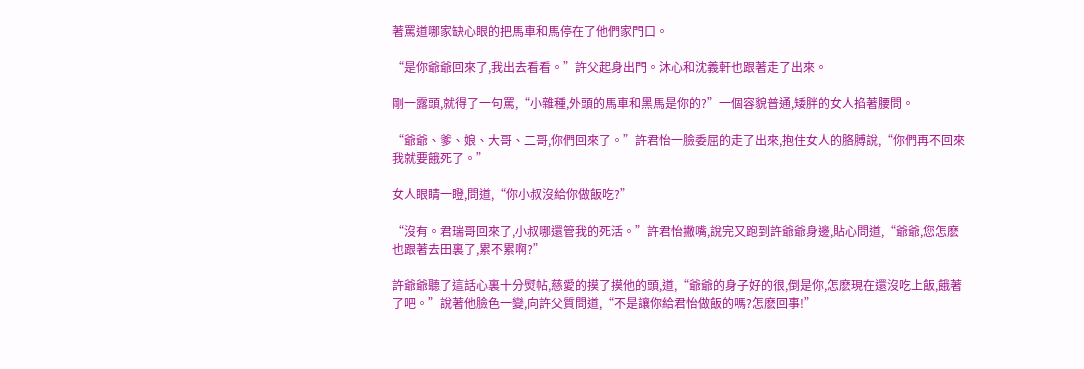著罵道哪家缺心眼的把馬車和馬停在了他們家門口。

“是你爺爺回來了,我出去看看。”許父起身出門。沐心和沈義軒也跟著走了出來。

剛一露頭,就得了一句罵,“小雜種,外頭的馬車和黑馬是你的?”一個容貌普通,矮胖的女人掐著腰問。

“爺爺、爹、娘、大哥、二哥,你們回來了。”許君怡一臉委屈的走了出來,抱住女人的胳膊說,“你們再不回來我就要餓死了。”

女人眼睛一瞪,問道,“你小叔沒給你做飯吃?”

“沒有。君瑞哥回來了,小叔哪還管我的死活。”許君怡撇嘴,說完又跑到許爺爺身邊,貼心問道,“爺爺,您怎麽也跟著去田裏了,累不累啊?”

許爺爺聽了這話心裏十分熨帖,慈愛的摸了摸他的頭,道,“爺爺的身子好的很,倒是你,怎麽現在還沒吃上飯,餓著了吧。”說著他臉色一變,向許父質問道,“不是讓你給君怡做飯的嗎?怎麽回事!”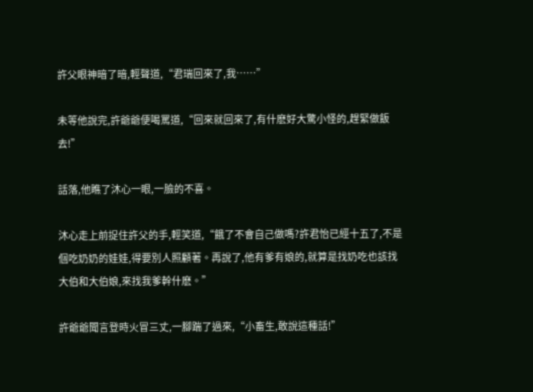許父眼神暗了暗,輕聲道,“君瑞回來了,我……”

未等他說完,許爺爺便喝罵道,“回來就回來了,有什麽好大驚小怪的,趕緊做飯去!”

話落,他瞧了沐心一眼,一臉的不喜。

沐心走上前捉住許父的手,輕笑道,“餓了不會自己做嗎?許君怡已經十五了,不是個吃奶奶的娃娃,得要別人照顧著。再說了,他有爹有娘的,就算是找奶吃也該找大伯和大伯娘,來找我爹幹什麽。”

許爺爺聞言登時火冒三丈,一腳踹了過來,“小畜生,敢說這種話!”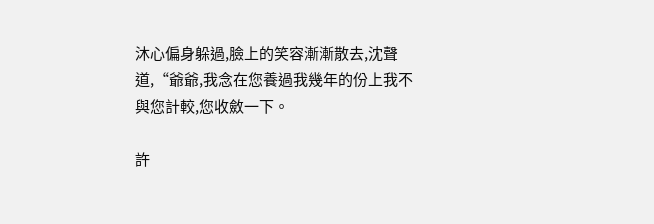沐心偏身躲過,臉上的笑容漸漸散去,沈聲道,“爺爺,我念在您養過我幾年的份上我不與您計較,您收斂一下。

許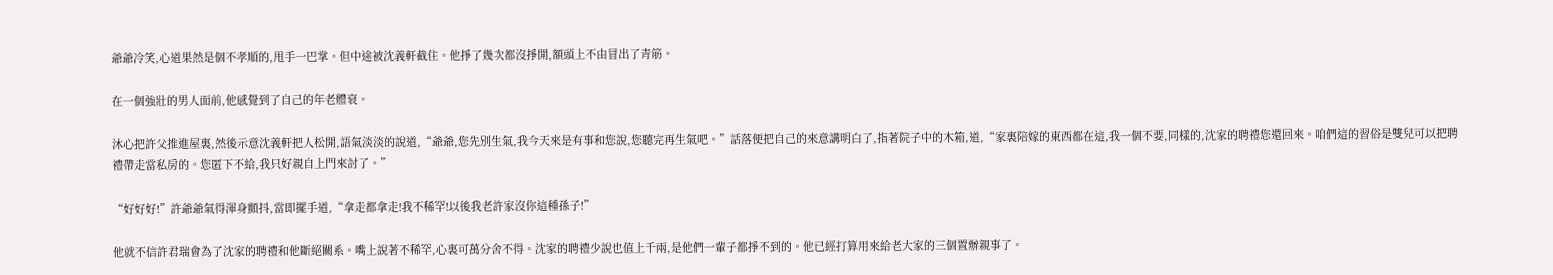爺爺冷笑,心道果然是個不孝順的,甩手一巴掌。但中途被沈義軒截住。他掙了幾次都沒掙開,額頭上不由冒出了青筋。

在一個強壯的男人面前,他感覺到了自己的年老體衰。

沐心把許父推進屋裏,然後示意沈義軒把人松開,語氣淡淡的說道,“爺爺,您先別生氣,我今天來是有事和您說,您聽完再生氣吧。”話落便把自己的來意講明白了,指著院子中的木箱,道,“家裏陪嫁的東西都在這,我一個不要,同樣的,沈家的聘禮您還回來。咱們這的習俗是雙兒可以把聘禮帶走當私房的。您匿下不給,我只好親自上門來討了。”

“好好好!”許爺爺氣得渾身顫抖,當即擺手道,“拿走都拿走!我不稀罕!以後我老許家沒你這種孫子!”

他就不信許君瑞會為了沈家的聘禮和他斷絕關系。嘴上說著不稀罕,心裏可萬分舍不得。沈家的聘禮少說也值上千兩,是他們一輩子都掙不到的。他已經打算用來給老大家的三個置辦親事了。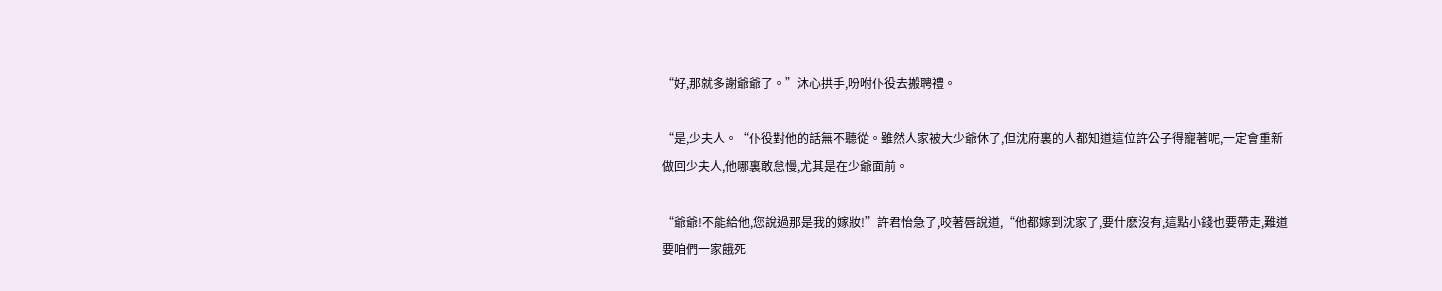“好,那就多謝爺爺了。”沐心拱手,吩咐仆役去搬聘禮。

“是,少夫人。“仆役對他的話無不聽從。雖然人家被大少爺休了,但沈府裏的人都知道這位許公子得寵著呢,一定會重新做回少夫人,他哪裏敢怠慢,尤其是在少爺面前。

“爺爺!不能給他,您說過那是我的嫁妝!”許君怡急了,咬著唇說道,“他都嫁到沈家了,要什麽沒有,這點小錢也要帶走,難道要咱們一家餓死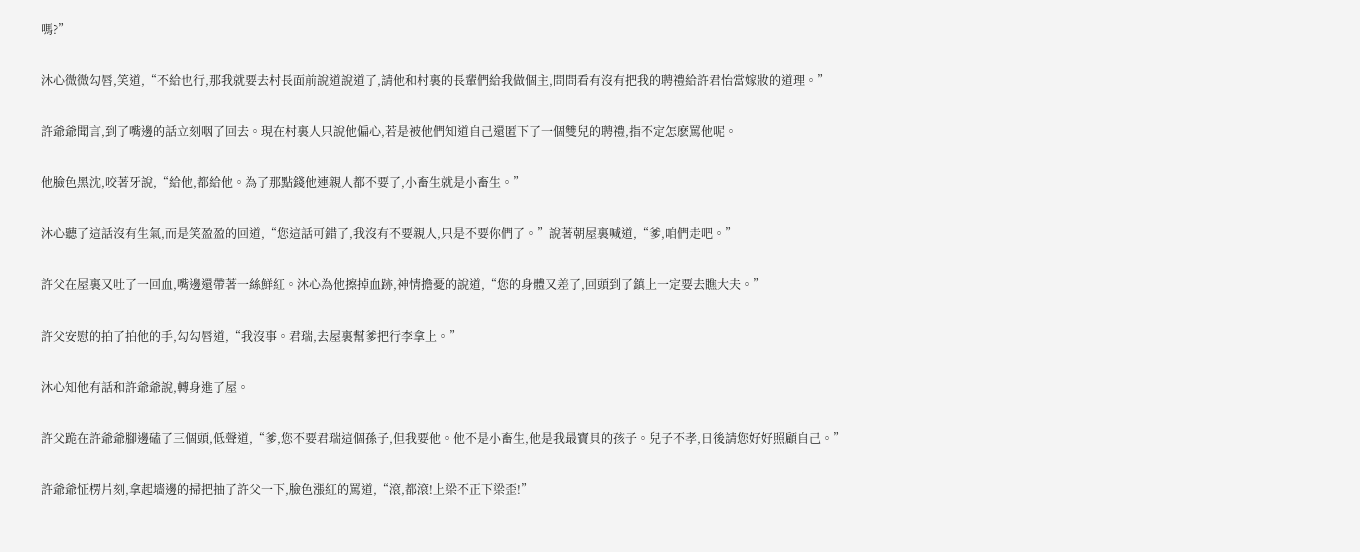嗎?”

沐心微微勾唇,笑道,“不給也行,那我就要去村長面前說道說道了,請他和村裏的長輩們給我做個主,問問看有沒有把我的聘禮給許君怡當嫁妝的道理。”

許爺爺聞言,到了嘴邊的話立刻咽了回去。現在村裏人只說他偏心,若是被他們知道自己還匿下了一個雙兒的聘禮,指不定怎麽罵他呢。

他臉色黑沈,咬著牙說,“給他,都給他。為了那點錢他連親人都不要了,小畜生就是小畜生。”

沐心聽了這話沒有生氣,而是笑盈盈的回道,“您這話可錯了,我沒有不要親人,只是不要你們了。”說著朝屋裏喊道,“爹,咱們走吧。”

許父在屋裏又吐了一回血,嘴邊還帶著一絲鮮紅。沐心為他擦掉血跡,神情擔憂的說道,“您的身體又差了,回頭到了鎮上一定要去瞧大夫。”

許父安慰的拍了拍他的手,勾勾唇道,“我沒事。君瑞,去屋裏幫爹把行李拿上。”

沐心知他有話和許爺爺說,轉身進了屋。

許父跪在許爺爺腳邊磕了三個頭,低聲道,“爹,您不要君瑞這個孫子,但我要他。他不是小畜生,他是我最寶貝的孩子。兒子不孝,日後請您好好照顧自己。”

許爺爺怔楞片刻,拿起墻邊的掃把抽了許父一下,臉色漲紅的罵道,“滾,都滾!上梁不正下梁歪!”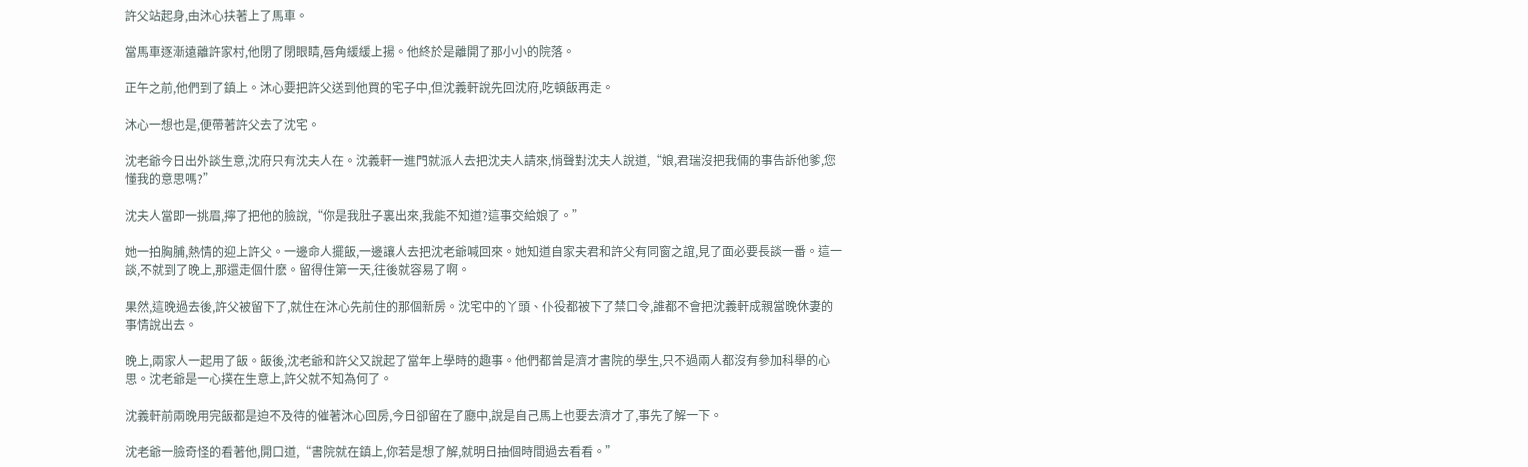許父站起身,由沐心扶著上了馬車。

當馬車逐漸遠離許家村,他閉了閉眼睛,唇角緩緩上揚。他終於是離開了那小小的院落。

正午之前,他們到了鎮上。沐心要把許父送到他買的宅子中,但沈義軒說先回沈府,吃頓飯再走。

沐心一想也是,便帶著許父去了沈宅。

沈老爺今日出外談生意,沈府只有沈夫人在。沈義軒一進門就派人去把沈夫人請來,悄聲對沈夫人說道,“娘,君瑞沒把我倆的事告訴他爹,您懂我的意思嗎?”

沈夫人當即一挑眉,擰了把他的臉說,“你是我肚子裏出來,我能不知道?這事交給娘了。”

她一拍胸脯,熱情的迎上許父。一邊命人擺飯,一邊讓人去把沈老爺喊回來。她知道自家夫君和許父有同窗之誼,見了面必要長談一番。這一談,不就到了晚上,那還走個什麽。留得住第一天,往後就容易了啊。

果然,這晚過去後,許父被留下了,就住在沐心先前住的那個新房。沈宅中的丫頭、仆役都被下了禁口令,誰都不會把沈義軒成親當晚休妻的事情說出去。

晚上,兩家人一起用了飯。飯後,沈老爺和許父又說起了當年上學時的趣事。他們都曾是濟才書院的學生,只不過兩人都沒有參加科舉的心思。沈老爺是一心撲在生意上,許父就不知為何了。

沈義軒前兩晚用完飯都是迫不及待的催著沐心回房,今日卻留在了廳中,說是自己馬上也要去濟才了,事先了解一下。

沈老爺一臉奇怪的看著他,開口道,“書院就在鎮上,你若是想了解,就明日抽個時間過去看看。”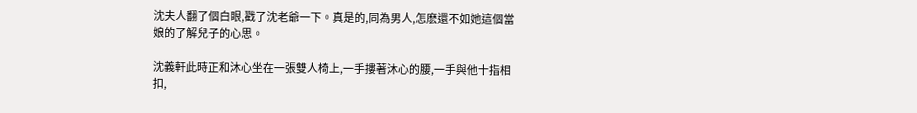沈夫人翻了個白眼,戳了沈老爺一下。真是的,同為男人,怎麽還不如她這個當娘的了解兒子的心思。

沈義軒此時正和沐心坐在一張雙人椅上,一手摟著沐心的腰,一手與他十指相扣,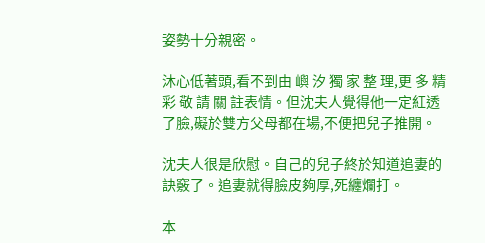姿勢十分親密。

沐心低著頭,看不到由 嶼 汐 獨 家 整 理,更 多 精 彩 敬 請 關 註表情。但沈夫人覺得他一定紅透了臉,礙於雙方父母都在場,不便把兒子推開。

沈夫人很是欣慰。自己的兒子終於知道追妻的訣竅了。追妻就得臉皮夠厚,死纏爛打。

本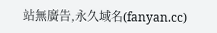站無廣告,永久域名(fanyan.cc)